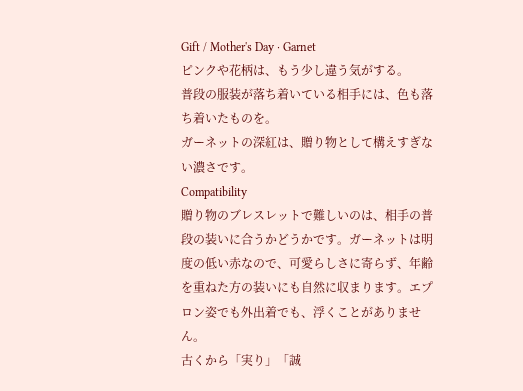Gift / Mother's Day · Garnet
ピンクや花柄は、もう少し違う気がする。
普段の服装が落ち着いている相手には、色も落ち着いたものを。
ガーネットの深紅は、贈り物として構えすぎない濃さです。
Compatibility
贈り物のブレスレットで難しいのは、相手の普段の装いに合うかどうかです。ガーネットは明度の低い赤なので、可愛らしさに寄らず、年齢を重ねた方の装いにも自然に収まります。エプロン姿でも外出着でも、浮くことがありません。
古くから「実り」「誠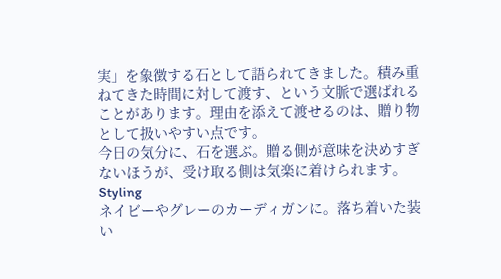実」を象徴する石として語られてきました。積み重ねてきた時間に対して渡す、という文脈で選ばれることがあります。理由を添えて渡せるのは、贈り物として扱いやすい点です。
今日の気分に、石を選ぶ。贈る側が意味を決めすぎないほうが、受け取る側は気楽に着けられます。
Styling
ネイビーやグレーのカーディガンに。落ち着いた装い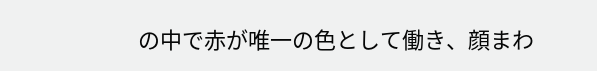の中で赤が唯一の色として働き、顔まわ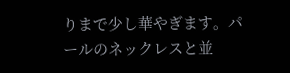りまで少し華やぎます。パールのネックレスと並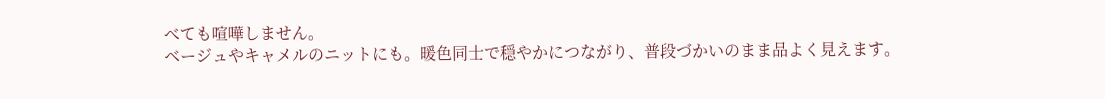べても喧嘩しません。
ベージュやキャメルのニットにも。暖色同士で穏やかにつながり、普段づかいのまま品よく見えます。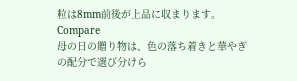粒は8mm前後が上品に収まります。
Compare
母の日の贈り物は、色の落ち着きと華やぎの配分で選び分けら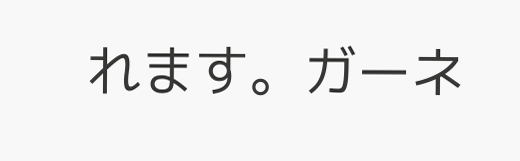れます。ガーネ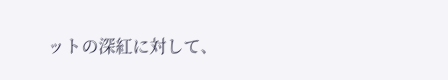ットの深紅に対して、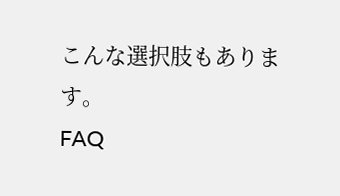こんな選択肢もあります。
FAQ